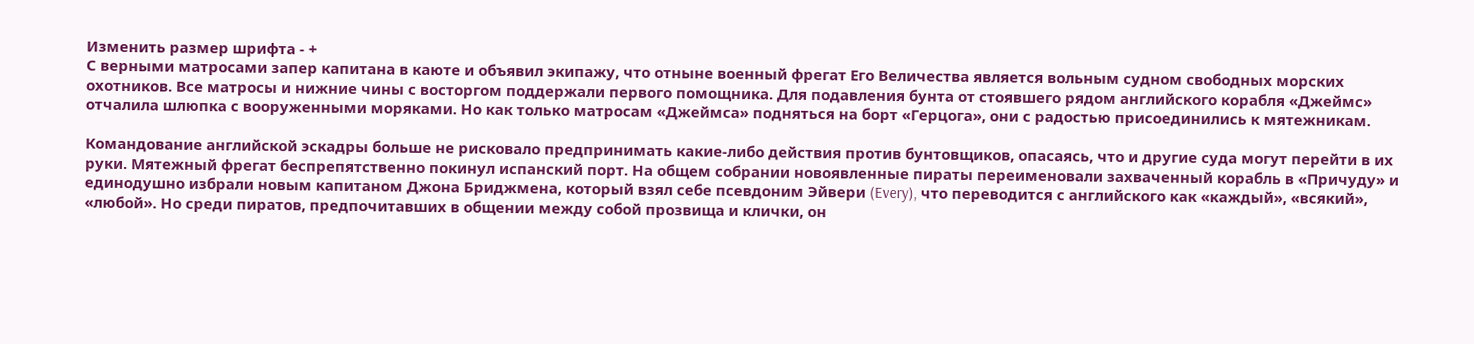Изменить размер шрифта - +
С верными матросами запер капитана в каюте и объявил экипажу, что отныне военный фрегат Его Величества является вольным судном свободных морских охотников. Все матросы и нижние чины с восторгом поддержали первого помощника. Для подавления бунта от стоявшего рядом английского корабля «Джеймс» отчалила шлюпка с вооруженными моряками. Но как только матросам «Джеймса» подняться на борт «Герцога», они с радостью присоединились к мятежникам.

Командование английской эскадры больше не рисковало предпринимать какие-либо действия против бунтовщиков, опасаясь, что и другие суда могут перейти в их руки. Мятежный фрегат беспрепятственно покинул испанский порт. На общем собрании новоявленные пираты переименовали захваченный корабль в «Причуду» и единодушно избрали новым капитаном Джона Бриджмена, который взял себе псевдоним Эйвери (Every), что переводится с английского как «каждый», «всякий», «любой». Но среди пиратов, предпочитавших в общении между собой прозвища и клички, он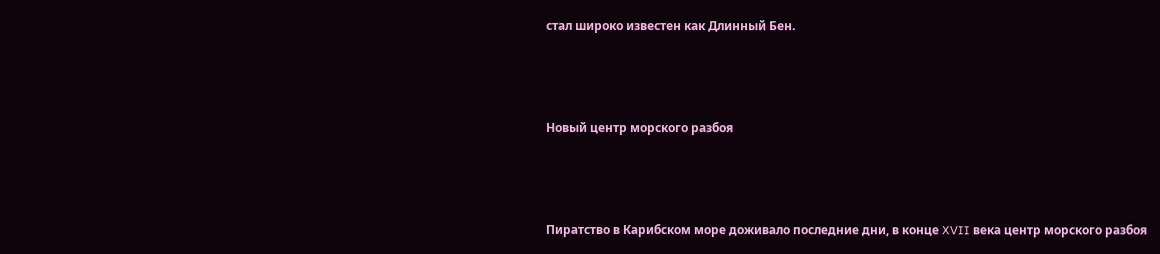стал широко известен как Длинный Бен.



Новый центр морского разбоя



Пиратство в Карибском море доживало последние дни, в конце XVII века центр морского разбоя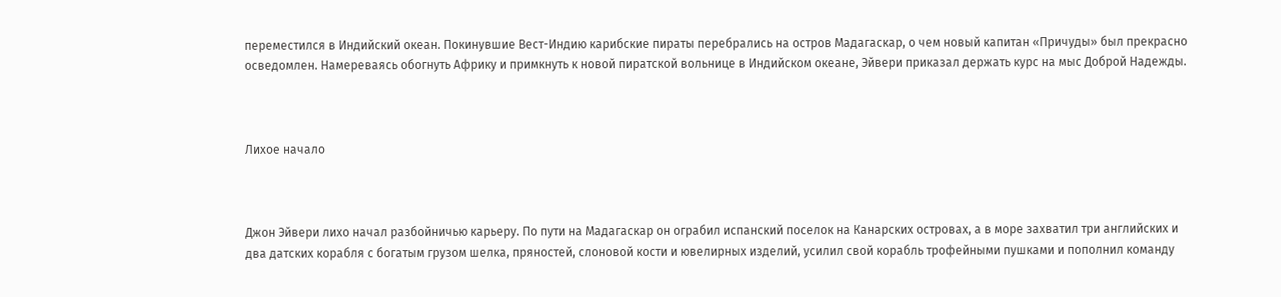переместился в Индийский океан. Покинувшие Вест-Индию карибские пираты перебрались на остров Мадагаскар, о чем новый капитан «Причуды» был прекрасно осведомлен. Намереваясь обогнуть Африку и примкнуть к новой пиратской вольнице в Индийском океане, Эйвери приказал держать курс на мыс Доброй Надежды.



Лихое начало



Джон Эйвери лихо начал разбойничью карьеру. По пути на Мадагаскар он ограбил испанский поселок на Канарских островах, а в море захватил три английских и два датских корабля с богатым грузом шелка, пряностей, слоновой кости и ювелирных изделий, усилил свой корабль трофейными пушками и пополнил команду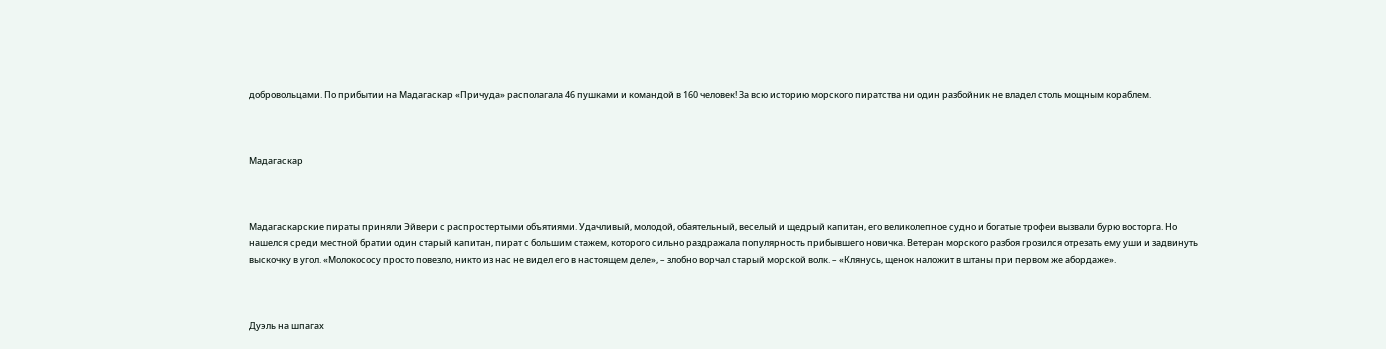добровольцами. По прибытии на Мадагаскар «Причуда» располагала 46 пушками и командой в 160 человек! За всю историю морского пиратства ни один разбойник не владел столь мощным кораблем.



Мадагаскар



Мадагаскарские пираты приняли Эйвери с распростертыми объятиями. Удачливый, молодой, обаятельный, веселый и щедрый капитан, его великолепное судно и богатые трофеи вызвали бурю восторга. Но нашелся среди местной братии один старый капитан, пират с большим стажем, которого сильно раздражала популярность прибывшего новичка. Ветеран морского разбоя грозился отрезать ему уши и задвинуть выскочку в угол. «Молокососу просто повезло, никто из нас не видел его в настоящем деле», – злобно ворчал старый морской волк. – «Клянусь, щенок наложит в штаны при первом же абордаже».



Дуэль на шпагах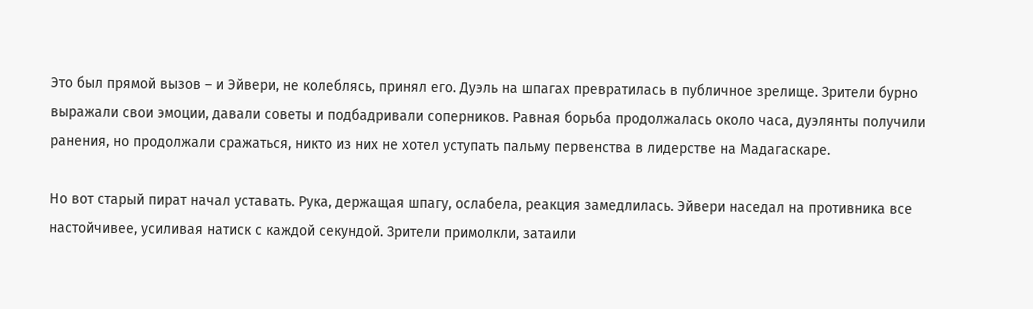Это был прямой вызов – и Эйвери, не колеблясь, принял его. Дуэль на шпагах превратилась в публичное зрелище. Зрители бурно выражали свои эмоции, давали советы и подбадривали соперников. Равная борьба продолжалась около часа, дуэлянты получили ранения, но продолжали сражаться, никто из них не хотел уступать пальму первенства в лидерстве на Мадагаскаре.

Но вот старый пират начал уставать. Рука, держащая шпагу, ослабела, реакция замедлилась. Эйвери наседал на противника все настойчивее, усиливая натиск с каждой секундой. Зрители примолкли, затаили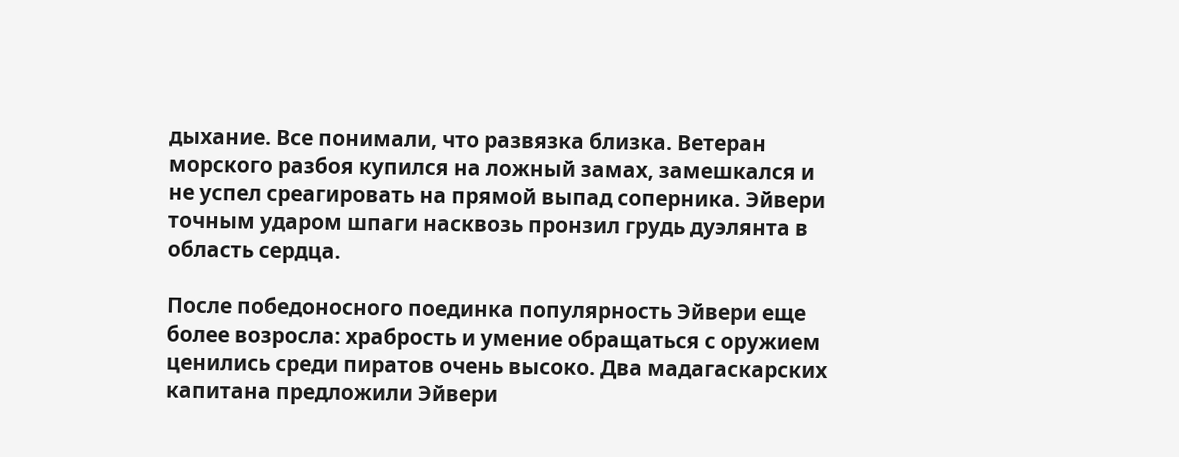дыхание. Все понимали, что развязка близка. Ветеран морского разбоя купился на ложный замах, замешкался и не успел среагировать на прямой выпад соперника. Эйвери точным ударом шпаги насквозь пронзил грудь дуэлянта в область сердца.

После победоносного поединка популярность Эйвери еще более возросла: храбрость и умение обращаться с оружием ценились среди пиратов очень высоко. Два мадагаскарских капитана предложили Эйвери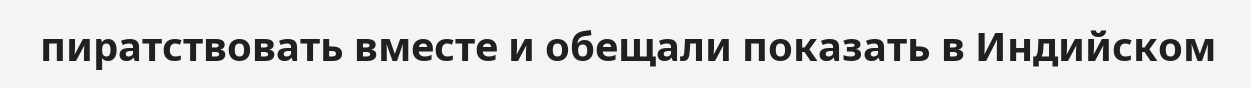пиратствовать вместе и обещали показать в Индийском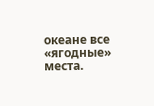океане все «ягодные» места.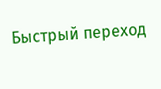Быстрый переход